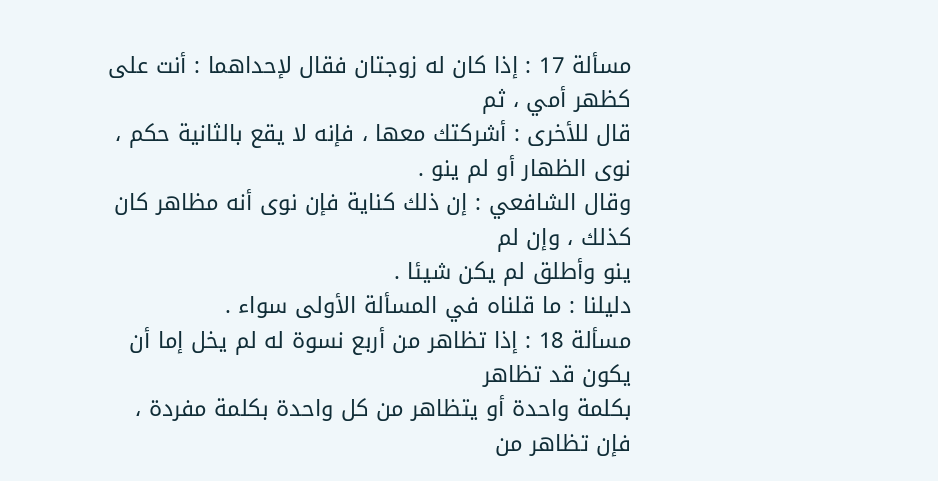مسألة 17 : إذا كان له زوجتان فقال لإحداهما : أنت على كظهر أمي ، ثم
قال للأخرى : أشركتك معها ، فإنه لا يقع بالثانية حكم ، نوى الظهار أو لم ينو .
وقال الشافعي : إن ذلك كناية فإن نوى أنه مظاهر كان كذلك ، وإن لم
ينو وأطلق لم يكن شيئا .
دليلنا : ما قلناه في المسألة الأولى سواء .
مسألة 18 : إذا تظاهر من أربع نسوة له لم يخل إما أن يكون قد تظاهر
بكلمة واحدة أو يتظاهر من كل واحدة بكلمة مفردة ، فإن تظاهر من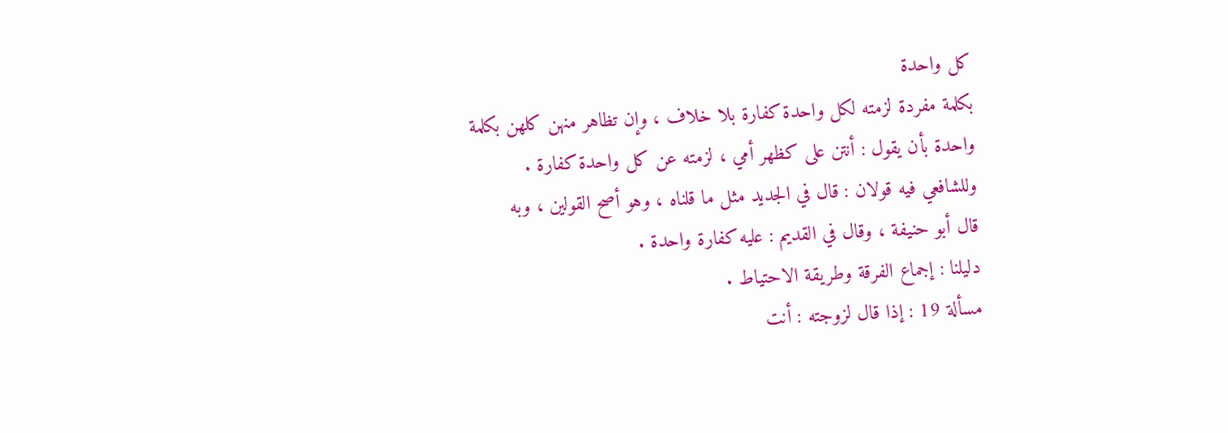كل واحدة
بكلمة مفردة لزمته لكل واحدة كفارة بلا خلاف ، وإن تظاهر منهن كلهن بكلمة
واحدة بأن يقول : أنتن على كظهر أمي ، لزمته عن كل واحدة كفارة .
وللشافعي فيه قولان : قال في الجديد مثل ما قلناه ، وهو أصح القولين ، وبه
قال أبو حنيفة ، وقال في القديم : عليه كفارة واحدة .
دليلنا : إجماع الفرقة وطريقة الاحتياط .
مسألة 19 : إذا قال لزوجته : أنت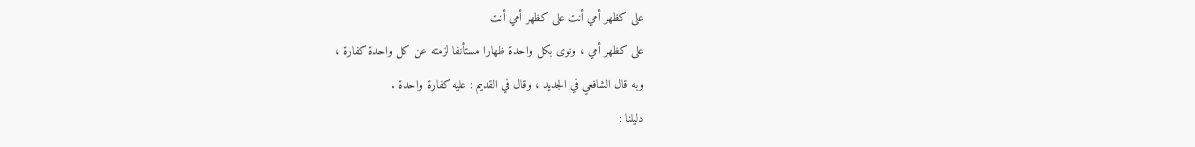على كظهر أمي أنت على كظهر أمي أنت
على كظهر أمي ، ونوى بكل واحدة ظهارا مستأنفا لزمته عن كل واحدة كفارة ،
وبه قال الشافعي في الجديد ، وقال في القديم : عليه كفارة واحدة .
دليلنا :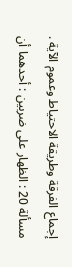إجماع الفرقة وطريقة الاحتياط وعموم الآية .
مسألة 20 : الظهار على ضربين : أحدهما أن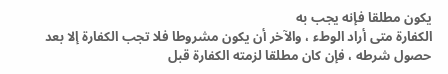يكون مطلقا فإنه يجب به
الكفارة متى أراد الوطء ، والآخر أن يكون مشروطا فلا تجب الكفارة إلا بعد
حصول شرطه ، فإن كان مطلقا لزمته الكفارة قبل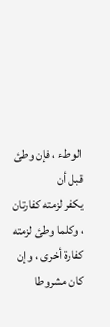الوطء ، فإن وطئ قبل أن
يكفر لزمته كفارتان ، وكلما وطئ لزمته كفارة أخرى ، وإن كان مشروطا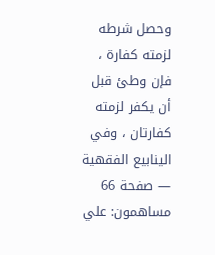وحصل شرطه لزمته كفارة ، فإن وطئ قبل أن يكفر لزمته كفارتان ، وفي
الينابيع الفقهية — صفحة 66
مساهمون: علي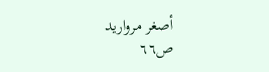أصغر مرواريد
ص٦٦